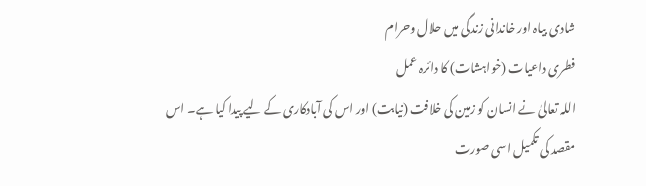شادی بیاہ اور خاندانی زندگی میں حلال وحرام
فطری داعیات (خواہشات) کا دائرہ عمل
اللہ تعالیٰ نے انسان کو زمین کی خلافت (نیابت) اور اس کی آبادکاری کے لیے پیدا کیا ہے۔ اس مقصد کی تکمیل اسی صورت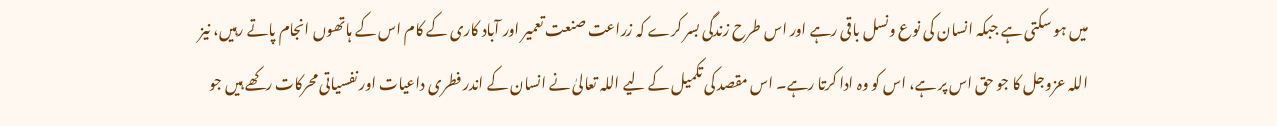میں ہو سکتی ہے جبکہ انسان کی نوع ونسل باقی رہے اور اس طرح زندگی بسر کرے کہ زراعت صنعت تعمیر اور آباد کاری کے کام اس کے ہاتھوں انجام پاتے رہیں، نیز اللہ عزوجل کا جو حق اس پر ہے، اس کو وہ ادا کرتا رہے۔ اس مقصد کی تکمیل کے لیے اللہ تعالیٰ نے انسان کے اندر فطری داعیات اور نفسیاتی محرکات رکھے ہیں جو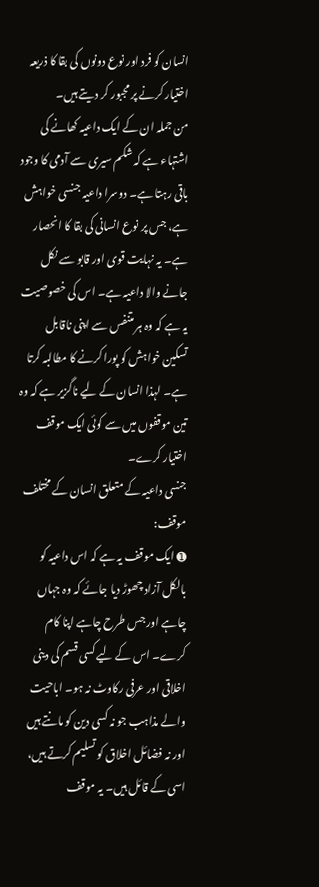انسان کو فرد اور نوع دونوں کی بقا کا ذریعہ اختیار کرنے پر مجبور کر دیتے ہیں۔
من جملہ ان کے ایک داعیہ کھانے کی اشتہاء ہے کہ شکم سیری سے آدمی کا وجود باقی رہتا ہے۔ دوسرا داعیہ جنسی خواہش ہے، جس پر نوع انسانی کی بقا کا انحصار ہے۔ یہ نہایت قوی اور قابو سے نکل جانے والا داعیہ ہے۔ اس کی خصوصیت یہ ہے کہ وہ ہر متنفس سے اپنی ناقابل تسکین خواہش کو پورا کرنے کا مطالبہ کرتا ہے۔ لہذا انسان کے لیے ناگزیر ہے کہ وہ تین موقفوں میں سے کوئی ایک موقف اختیار کرے۔
جنسی داعیہ کے متعلق انسان کے مختلف موقف:
➊ ایک موقف یہ ہے کہ اس داعیہ کو بالکل آزاد چھوڑ دیا جائے کہ وہ جہاں چاہے اور جس طرح چاہے اپنا کام کرے۔ اس کے لیے کسی قسم کی دینی اخلاقی اور عرفی رکاوٹ نہ ہو۔ اباحیت والے مذاہب جو نہ کسی دین کو مانتے ہیں اور نہ فضائل اخلاق کو تسلیم کرتے ہیں، اسی کے قائل ہیں۔ یہ موقف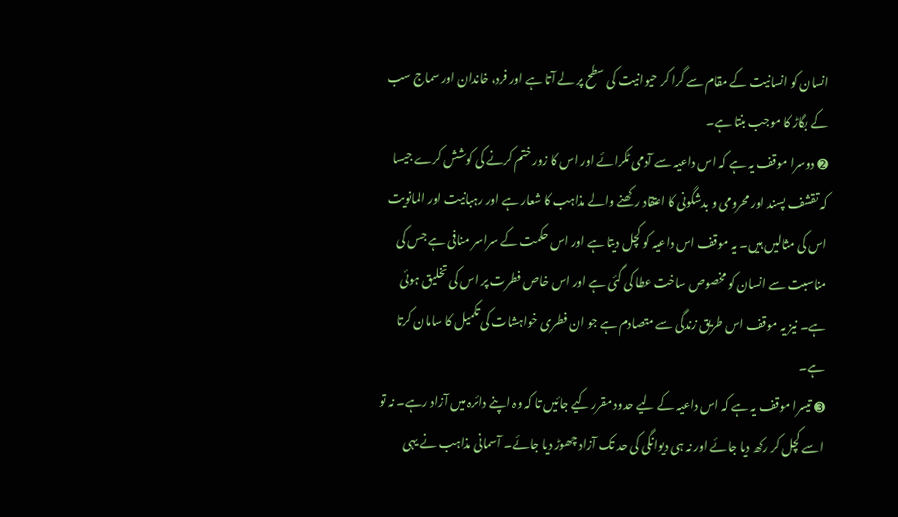انسان کو انسانیت کے مقام سے گرا کر حیوانیت کی سطح پر لے آتا ہے اور فرد، خاندان اور سماج سب کے بگاڑ کا موجب بنتا ہے۔
➋ دوسرا موقف یہ ہے کہ اس داعیہ سے آدمی ٹکرائے اور اس کا زور ختم کرنے کی کوشش کرے جیسا کہ تقشف پسند اور محرومی و بدشگونی کا اعتقاد رکھنے والے مذاہب کا شعار ہے اور رہبانیت اور المانویت اس کی مثالیں ہیں۔ یہ موقف اس داعیہ کو کچل دیتا ہے اور اس حکمت کے سراسر منافی ہے جس کی مناسبت سے انسان کو مخصوص ساخت عطا کی گئی ہے اور اس خاص فطرت پر اس کی تخلیق ہوئی ہے۔ نیز یہ موقف اس طریق زندگی سے متصادم ہے جو ان فطری خواہشات کی تکمیل کا سامان کرتا ہے۔
➌ تیسرا موقف یہ ہے کہ اس داعیہ کے لیے حدود مقرر کیے جائیں تا کہ وہ اپنے دائرہ میں آزاد رہے۔ نہ تو اسے کچل کر رکھ دیا جائے اور نہ ہی دیوانگی کی حد تک آزاد چھوڑ دیا جائے۔ آسمانی مذاہب نے یہی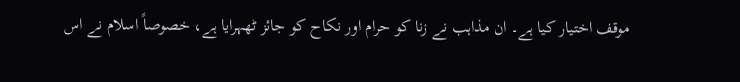موقف اختیار کیا ہے۔ ان مذاہب نے زنا کو حرام اور نکاح کو جائز ٹھہرایا ہے، خصوصاً اسلام نے اس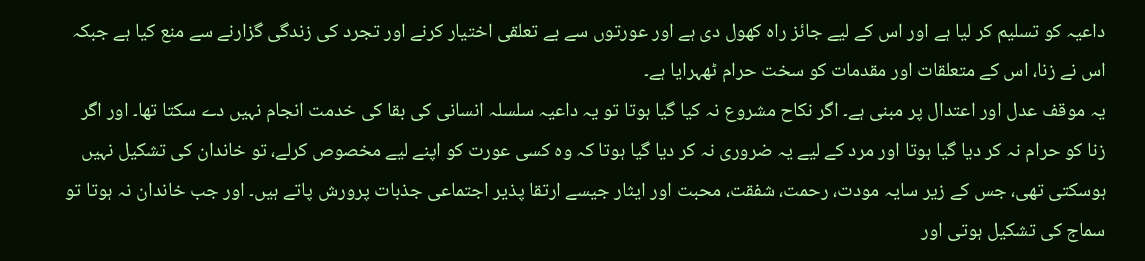داعیہ کو تسلیم کر لیا ہے اور اس کے لیے جائز راہ کھول دی ہے اور عورتوں سے بے تعلقی اختیار کرنے اور تجرد کی زندگی گزارنے سے منع کیا ہے جبکہ اس نے زنا، اس کے متعلقات اور مقدمات کو سخت حرام ٹھہرایا ہے۔
یہ موقف عدل اور اعتدال پر مبنی ہے۔ اگر نکاح مشروع نہ کیا گیا ہوتا تو یہ داعیہ سلسلہ انسانی کی بقا کی خدمت انجام نہیں دے سکتا تھا۔ اور اگر زنا کو حرام نہ کر دیا گیا ہوتا اور مرد کے لیے یہ ضروری نہ کر دیا گیا ہوتا کہ وہ کسی عورت کو اپنے لیے مخصوص کرلے، تو خاندان کی تشکیل نہیں ہوسکتی تھی، جس کے زیر سایہ مودت، رحمت، شفقت، محبت اور ایثار جیسے ارتقا پذیر اجتماعی جذبات پرورش پاتے ہیں۔ اور جب خاندان نہ ہوتا تو سماج کی تشکیل ہوتی اور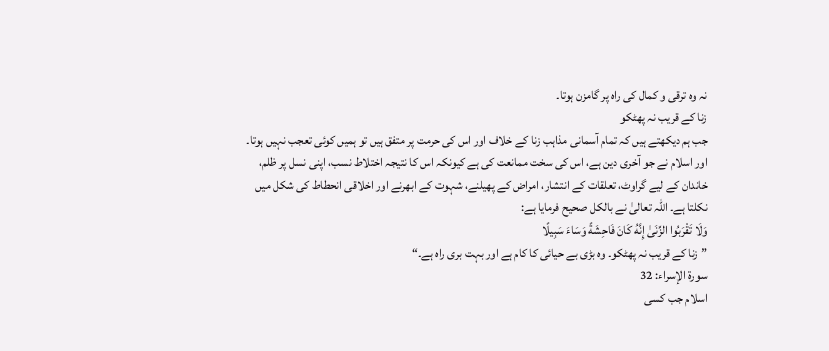نہ وہ ترقی و کمال کی راہ پر گامزن ہوتا۔
زنا کے قریب نہ پھٹکو
جب ہم دیکھتے ہیں کہ تمام آسمانی مذاہب زنا کے خلاف اور اس کی حرمت پر متفق ہیں تو ہمیں کوئی تعجب نہیں ہوتا۔ اور اسلام نے جو آخری دین ہے، اس کی سخت ممانعت کی ہے کیونکہ اس کا نتیجہ اختلاط نسب، اپنی نسل پر ظلم، خاندان کے لیے گراوٹ، تعلقات کے انتشار، امراض کے پھیلنے، شہوت کے ابھرنے اور اخلاقی انحطاط کی شکل میں نکلتا ہے۔ اللہ تعالیٰ نے بالکل صحیح فرمایا ہے:
وَلَا تَقْرَبُوا الزِّنَىٰ إِنَّهُ كَانَ فَاحِشَةً وَسَاءَ سَبِيلًا
”زنا کے قریب نہ پھٹکو۔ وہ بڑی بے حیائی کا کام ہے اور بہت بری راہ ہے۔“
سورة الإسراء: 32
اسلام جب کسی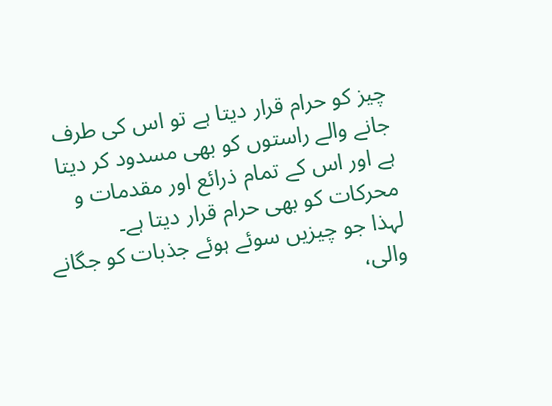چیز کو حرام قرار دیتا ہے تو اس کی طرف جانے والے راستوں کو بھی مسدود کر دیتا ہے اور اس کے تمام ذرائع اور مقدمات و محرکات کو بھی حرام قرار دیتا ہے۔
لہذا جو چیزیں سوئے ہوئے جذبات کو جگانے والی،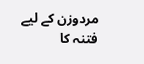مردوزن کے لیے فتنہ کا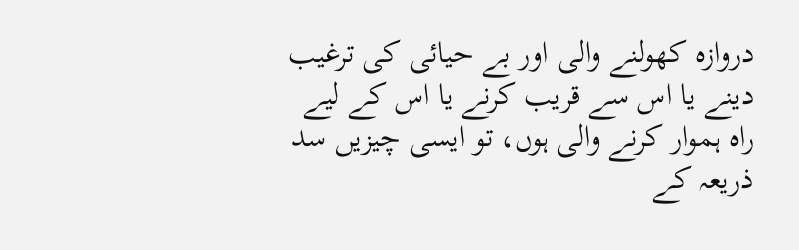دروازہ کھولنے والی اور بے حیائی کی ترغیب دینے یا اس سے قریب کرنے یا اس کے لیے راہ ہموار کرنے والی ہوں، تو ایسی چیزیں سد ذریعہ کے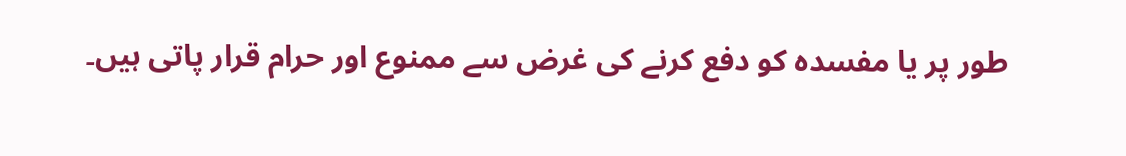طور پر یا مفسدہ کو دفع کرنے کی غرض سے ممنوع اور حرام قرار پاتی ہیں۔